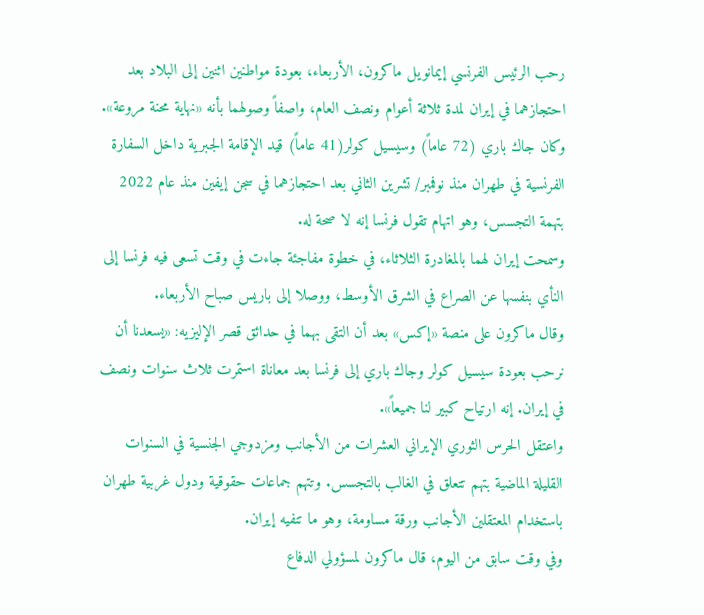رحب الرئيس الفرنسي إيمانويل ماكرون، الأربعاء، بعودة مواطنين اثنين إلى البلاد بعد احتجازهما في إيران لمدة ‌ثلاثة أعوام ونصف العام، واصفاً وصولهما بأنه «نهاية محنة مروعة».
وكان جاك باري (72 عاماً) وسيسيل كولر(41 عاماً) قيد الإقامة الجبرية داخل ‌السفارة الفرنسية في طهران ‌منذ نوفمبر/ تشرين الثاني بعد احتجازهما في سجن إيفين منذ عام 2022 بتهمة التجسس، وهو اتهام تقول فرنسا ‌إنه لا صحة له.
وسمحت إيران لهما بالمغادرة الثلاثاء، في خطوة مفاجئة جاءت في وقت تسعى فيه فرنسا إلى النأي بنفسها عن الصراع في الشرق الأوسط، ووصلا إلى باريس صباح الأربعاء.
وقال ماكرون على منصة «إكس» بعد أن التقى بهما في حدائق قصر الإليزيه: «يسعدنا أن نرحب بعودة سيسيل كولر وجاك باري إلى فرنسا بعد معاناة استمرت ثلاث ‌سنوات ونصف في إيران. إنه ارتياح كبير لنا جميعاً».
واعتقل الحرس الثوري الإيراني العشرات من الأجانب ومزدوجي الجنسية في السنوات القليلة الماضية بتهم تتعلق في الغالب بالتجسس. وتتهم جماعات حقوقية ودول غربية طهران باستخدام المعتقلين الأجانب ورقة مساومة، وهو ما تنفيه إيران.
وفي وقت سابق ‌من اليوم، قال ماكرون لمسؤولي الدفاع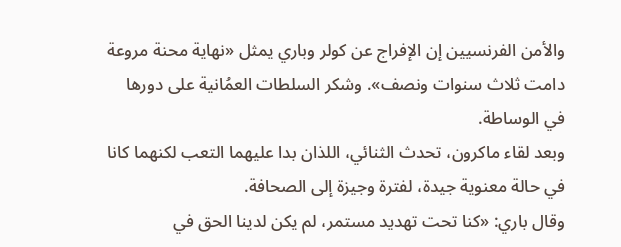والأمن الفرنسيين إن ‌الإفراج عن كولر وباري يمثل «نهاية محنة مروعة دامت ثلاث سنوات ونصف». وشكر السلطات العمُانية على دورها في الوساطة.
وبعد لقاء ماكرون، ‌تحدث الثنائي، اللذان ‌بدا عليهما التعب لكنهما كانا في حالة معنوية جيدة، لفترة وجيزة إلى ‌الصحافة.
وقال باري: «كنا تحت تهديد مستمر، لم يكن لدينا الحق في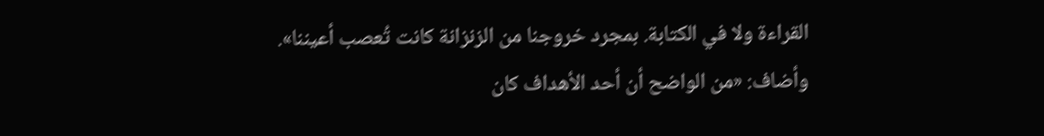القراءة ولا في الكتابة. بمجرد خروجنا من الزنزانة كانت تُعصب أعيننا».
وأضاف: «من الواضح أن أحد الأهداف كان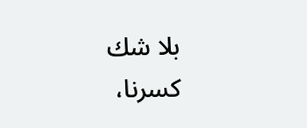بلا شك كسرنا،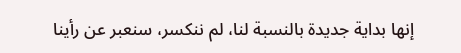إنها بداية جديدة بالنسبة لنا، لم ننكسر، سنعبر عن رأينا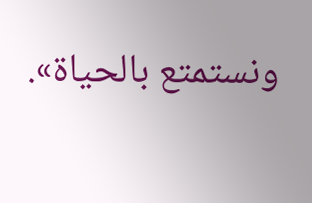ونستمتع بالحياة».